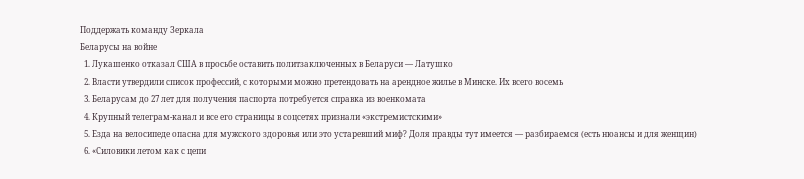Поддержать команду Зеркала
Беларусы на войне
  1. Лукашенко отказал США в просьбе оставить политзаключенных в Беларуси — Латушко
  2. Власти утвердили список профессий, с которыми можно претендовать на арендное жилье в Минске. Их всего восемь
  3. Беларусам до 27 лет для получения паспорта потребуется справка из военкомата
  4. Крупный телеграм-канал и все его страницы в соцсетях признали «экстремистскими»
  5. Езда на велосипеде опасна для мужского здоровья или это устаревший миф? Доля правды тут имеется — разбираемся (есть нюансы и для женщин)
  6. «Силовики летом как с цепи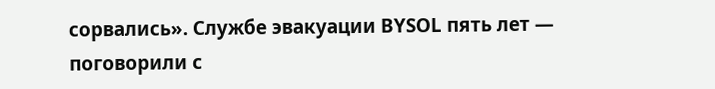сорвались». Службе эвакуации BYSOL пять лет — поговорили с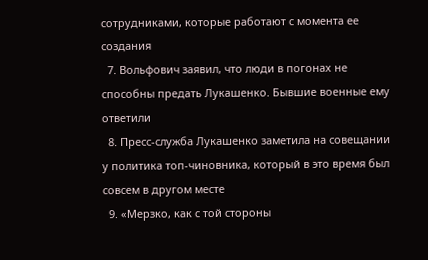сотрудниками, которые работают с момента ее создания
  7. Вольфович заявил, что люди в погонах не способны предать Лукашенко. Бывшие военные ему ответили
  8. Пресс-служба Лукашенко заметила на совещании у политика топ-чиновника, который в это время был совсем в другом месте
  9. «Мерзко, как с той стороны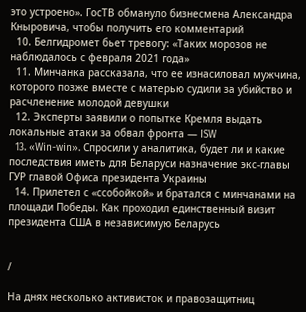это устроено». ГосТВ обмануло бизнесмена Александра Кныровича, чтобы получить его комментарий
  10. Белгидромет бьет тревогу: «Таких морозов не наблюдалось с февраля 2021 года»
  11. Минчанка рассказала, что ее изнасиловал мужчина, которого позже вместе с матерью судили за убийство и расчленение молодой девушки
  12. Эксперты заявили о попытке Кремля выдать локальные атаки за обвал фронта — ISW
  13. «Win-win». Спросили у аналитика, будет ли и какие последствия иметь для Беларуси назначение экс-главы ГУР главой Офиса президента Украины
  14. Прилетел с «ссобойкой» и братался с минчанами на площади Победы. Как проходил единственный визит президента США в независимую Беларусь


/

На днях несколько активисток и правозащитниц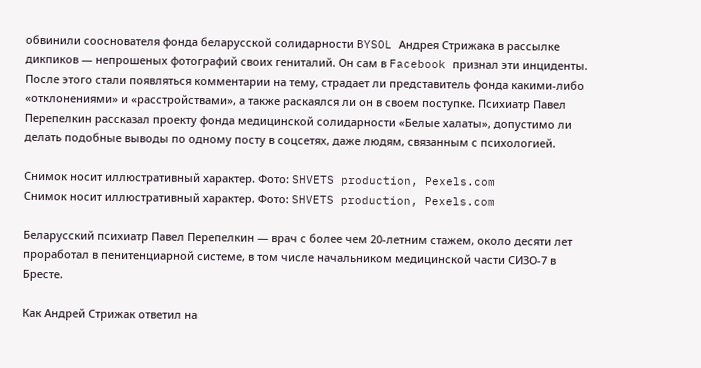обвинили сооснователя фонда беларусской солидарности BYSOL Андрея Стрижака в рассылке дикпиков — непрошеных фотографий своих гениталий. Он сам в Facebook признал эти инциденты. После этого стали появляться комментарии на тему, страдает ли представитель фонда какими-либо «отклонениями» и «расстройствами», а также раскаялся ли он в своем поступке. Психиатр Павел Перепелкин рассказал проекту фонда медицинской солидарности «Белые халаты», допустимо ли делать подобные выводы по одному посту в соцсетях, даже людям, связанным с психологией.

Снимок носит иллюстративный характер. Фото: SHVETS production, Pexels.com
Снимок носит иллюстративный характер. Фото: SHVETS production, Pexels.com

Беларусский психиатр Павел Перепелкин — врач с более чем 20-летним стажем, около десяти лет проработал в пенитенциарной системе, в том числе начальником медицинской части СИЗО‑7 в Бресте.

Как Андрей Стрижак ответил на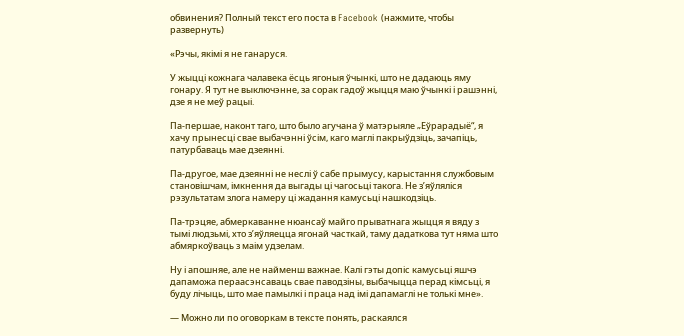обвинения? Полный текст его поста в Facebook (нажмите, чтобы развернуть)

«Рэчы, якімі я не ганаруся.

У жыцці кожнага чалавека ёсць ягоныя ўчынкі, што не дадаюць яму гонару. Я тут не выключэнне, за сорак гадоў жыцця маю ўчынкі і рашэнні, дзе я не меў рацыі.

Па-першае, наконт таго, што было агучана ў матэрыяле „Еўрарадыё“, я хачу прынесці свае выбачэнні ўсім, каго маглі пакрыўдзіць, зачапіць, патурбаваць мае дзеянні.

Па-другое, мае дзеянні не неслі ў сабе прымусу, карыстання службовым становішчам, імкнення да выгады ці чагосьці такога. Не з’яўляліся рэзультатам злога намеру ці жадання камусьці нашкодзіць.

Па-трэцяе, абмеркаванне нюансаў майго прыватнага жыцця я вяду з тымі людзьмі, хто з’яўляецца ягонай часткай, таму дадаткова тут няма што абмяркоўваць з маім удзелам.

Ну і апошняе, але не найменш важнае. Калі гэты допіс камусьці яшчэ дапаможа пераасэнсаваць свае паводзіны, выбачыцца перад кімсьці, я буду лічыць, што мае памылкі і праца над імі дапамаглі не толькі мне».

— Можно ли по оговоркам в тексте понять, раскаялся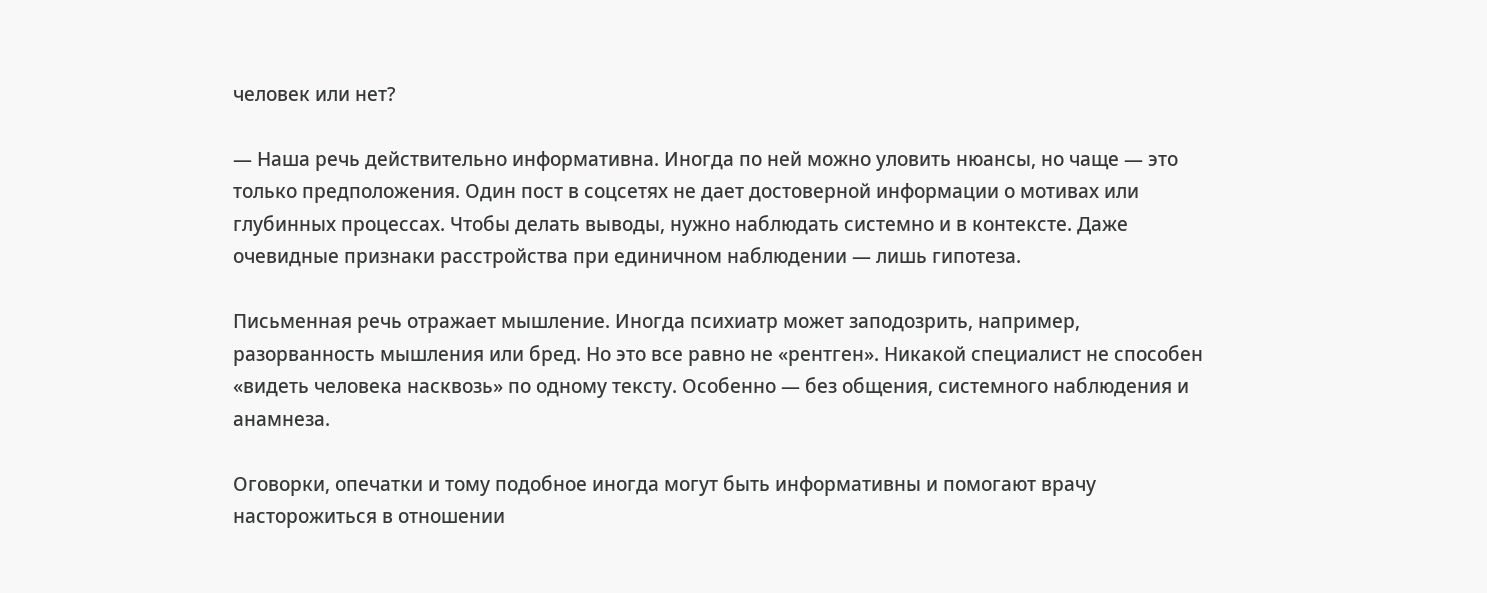человек или нет?

— Наша речь действительно информативна. Иногда по ней можно уловить нюансы, но чаще — это только предположения. Один пост в соцсетях не дает достоверной информации о мотивах или глубинных процессах. Чтобы делать выводы, нужно наблюдать системно и в контексте. Даже очевидные признаки расстройства при единичном наблюдении — лишь гипотеза.

Письменная речь отражает мышление. Иногда психиатр может заподозрить, например, разорванность мышления или бред. Но это все равно не «рентген». Никакой специалист не способен «видеть человека насквозь» по одному тексту. Особенно — без общения, системного наблюдения и анамнеза.

Оговорки, опечатки и тому подобное иногда могут быть информативны и помогают врачу насторожиться в отношении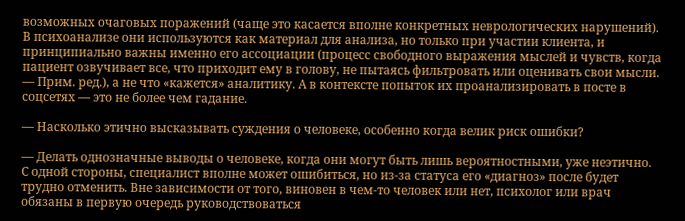возможных очаговых поражений (чаще это касается вполне конкретных неврологических нарушений). В психоанализе они используются как материал для анализа, но только при участии клиента, и принципиально важны именно его ассоциации (процесс свободного выражения мыслей и чувств, когда пациент озвучивает все, что приходит ему в голову, не пытаясь фильтровать или оценивать свои мысли. — Прим. ред.), а не что «кажется» аналитику. А в контексте попыток их проанализировать в посте в соцсетях — это не более чем гадание.

— Насколько этично высказывать суждения о человеке, особенно когда велик риск ошибки?

— Делать однозначные выводы о человеке, когда они могут быть лишь вероятностными, уже неэтично. С одной стороны, специалист вполне может ошибиться, но из-за статуса его «диагноз» после будет трудно отменить. Вне зависимости от того, виновен в чем-то человек или нет, психолог или врач обязаны в первую очередь руководствоваться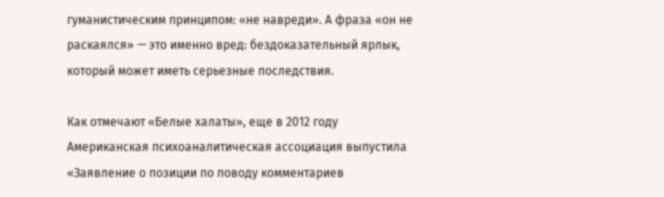гуманистическим принципом: «не навреди». А фраза «он не раскаялся» — это именно вред: бездоказательный ярлык, который может иметь серьезные последствия.

Как отмечают «Белые халаты», еще в 2012 году Американская психоаналитическая ассоциация выпустила «Заявление о позиции по поводу комментариев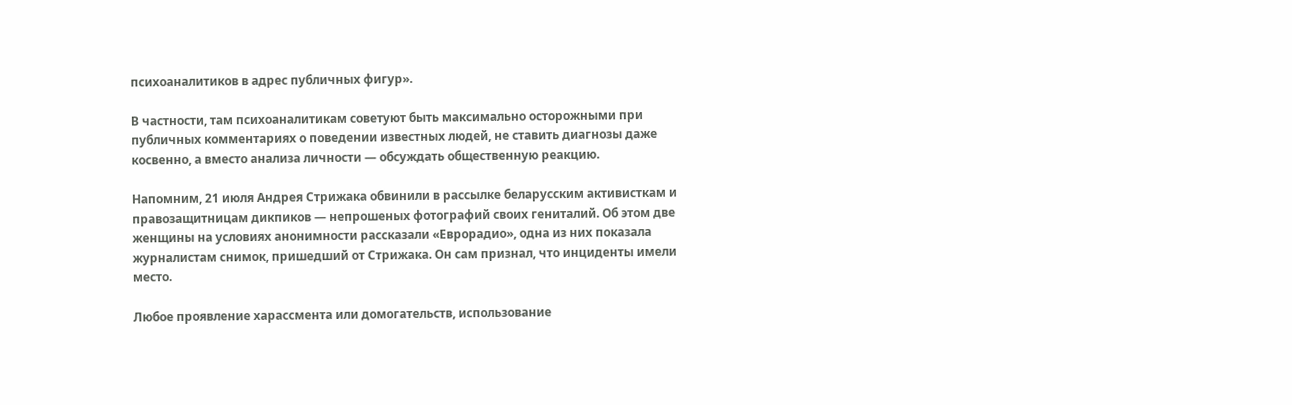психоаналитиков в адрес публичных фигур».

В частности, там психоаналитикам советуют быть максимально осторожными при публичных комментариях о поведении известных людей, не ставить диагнозы даже косвенно, а вместо анализа личности — обсуждать общественную реакцию.

Напомним, 21 июля Андрея Стрижака обвинили в рассылке беларусским активисткам и правозащитницам дикпиков — непрошеных фотографий своих гениталий. Об этом две женщины на условиях анонимности рассказали «Еврорадио», одна из них показала журналистам снимок, пришедший от Стрижака. Он сам признал, что инциденты имели место.

Любое проявление харассмента или домогательств, использование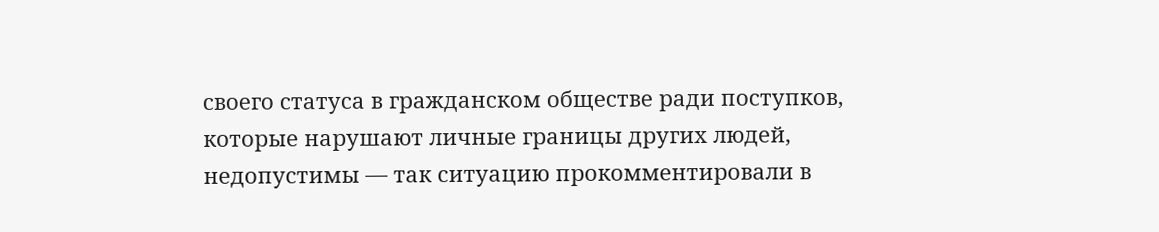своего статуса в гражданском обществе ради поступков, которые нарушают личные границы других людей, недопустимы — так ситуацию прокомментировали в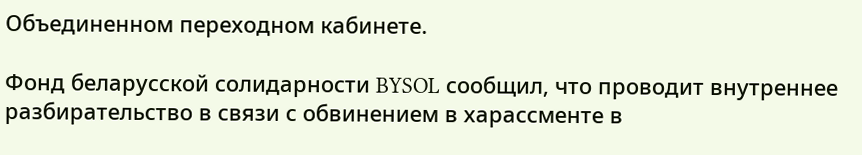Объединенном переходном кабинете.

Фонд беларусской солидарности BYSOL сообщил, что проводит внутреннее разбирательство в связи с обвинением в харассменте в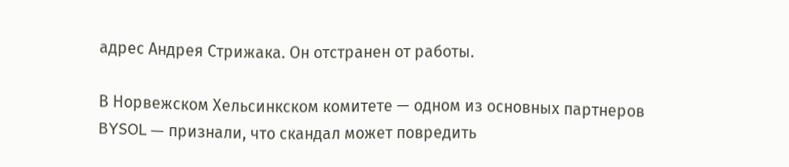адрес Андрея Стрижака. Он отстранен от работы.

В Норвежском Хельсинкском комитете — одном из основных партнеров BYSOL — признали, что скандал может повредить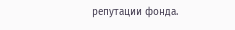репутации фонда.